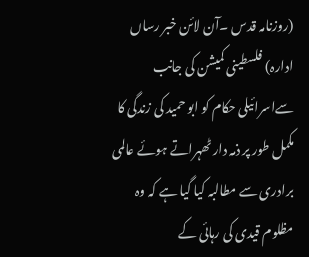(روزنامہ قدس ۔آن لائن خبر رساں ادارہ) فلسطینی کمیشن کی جانب سےاسرائیلی حکام کو ابو حمید کی زندگی کا مکمل طور پر ذمہ دار ٹھہراتے ہوئے عالمی برادری سے مطالبہ کیا گیا ہے کہ وہ مظلوم قیدی کی رہائی کے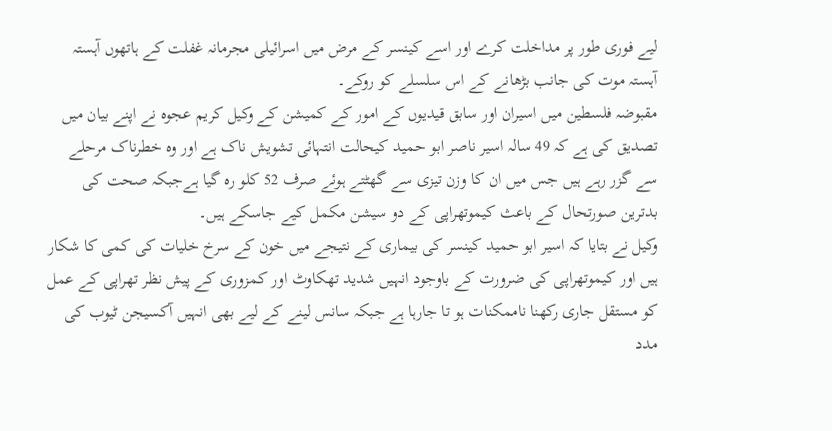لیے فوری طور پر مداخلت کرے اور اسے کینسر کے مرض میں اسرائیلی مجرمانہ غفلت کے ہاتھوں آہستہ آہستہ موت کی جانب بڑھانے کے اس سلسلے کو روکے۔
مقبوضہ فلسطین میں اسیران اور سابق قیدیوں کے امور کے کمیشن کے وکیل کریم عجوہ نے اپنے بیان میں تصدیق کی ہے کہ 49 سالہ اسیر ناصر ابو حمید کیحالت انتہائی تشویش ناک ہے اور وہ خطرناک مرحلے سے گزر رہے ہیں جس میں ان کا وزن تیزی سے گھٹتے ہوئے صرف 52 کلو رہ گیا ہےجبکہ صحت کی بدترین صورتحال کے باعث کیموتھراپی کے دو سیشن مکمل کیے جاسکے ہیں۔
وکیل نے بتایا کہ اسیر ابو حمید کینسر کی بیماری کے نتیجے میں خون کے سرخ خلیات کی کمی کا شکار ہیں اور کیموتھراپی کی ضرورت کے باوجود انہیں شدید تھکاوٹ اور کمزوری کے پیش نظر تھراپی کے عمل کو مستقل جاری رکھنا ناممکنات ہو تا جارہا ہے جبکہ سانس لینے کے لیے بھی انہیں آکسیجن ٹیوب کی مدد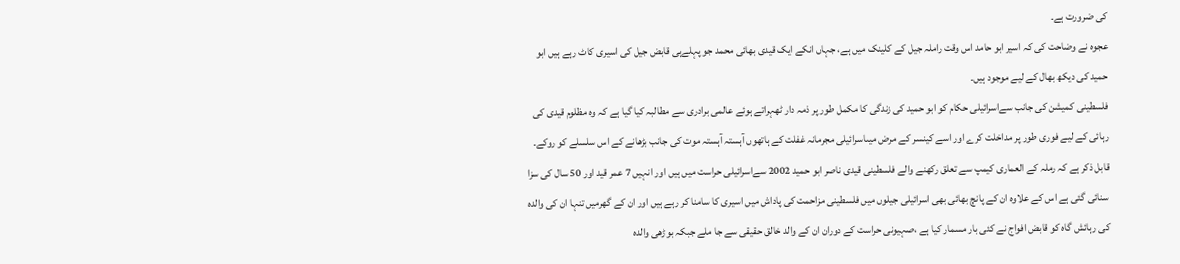کی ضرورت ہے۔
عجوہ نے وضاحت کی کہ اسیر ابو حامد اس وقت راملہ جیل کے کلینک میں ہے، جہاں انکے ایک قیدی بھائی محمد جو پہلےہی قابض جیل کی اسیری کاٹ رہے ہیں ابو حمید کی دیکھ بھال کے لیے موجود ہیں۔
فلسطینی کمیشن کی جانب سےاسرائیلی حکام کو ابو حمید کی زندگی کا مکمل طور پر ذمہ دار ٹھہراتے ہوئے عالمی برادری سے مطالبہ کیا گیا ہے کہ وہ مظلوم قیدی کی رہائی کے لیے فوری طور پر مداخلت کرے اور اسے کینسر کے مرض میںاسرائیلی مجرمانہ غفلت کے ہاتھوں آہستہ آہستہ موت کی جانب بڑھانے کے اس سلسلے کو روکے۔
قابل ذکر ہے کہ رملہ کے العماری کیمپ سے تعلق رکھنے والے فلسطینی قیدی ناصر ابو حمید 2002 سےاسرائیلی حراست میں ہیں اور انہیں 7 عمر قید اور 50 سال کی سزا سنائی گئی ہے اس کے علاوہ ان کے پانچ بھائی بھی اسرائیلی جیلوں میں فلسطینی مزاحمت کی پاداش میں اسیری کا سامنا کر رہے ہیں اور ان کے گھرمیں تنہا ان کی والدہ کی رہائش گاہ کو قابض افواج نے کئی بار مسمار کیا ہے ،صہیونی حراست کے دوران ان کے والد خالق حقیقی سے جا ملے جبکہ بوڑھی والدہ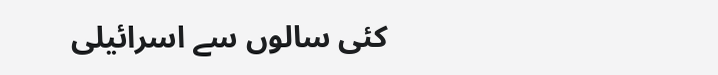کئی سالوں سے اسرائیلی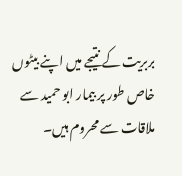بربریت کے نتیجے میں اپنے بیٹوں خاص طور پر بیمار ابو حمید سے ملاقات سے محروم ہیں۔